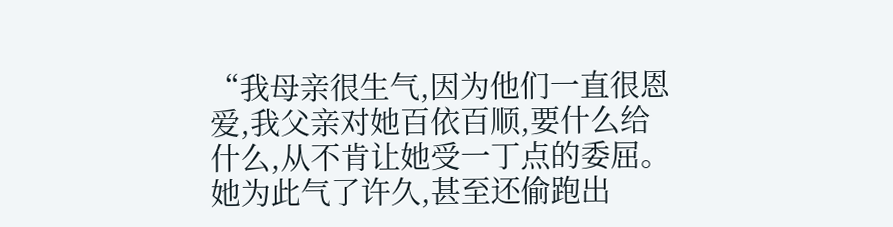“我母亲很生气,因为他们一直很恩爱,我父亲对她百依百顺,要什么给什么,从不肯让她受一丁点的委屈。她为此气了许久,甚至还偷跑出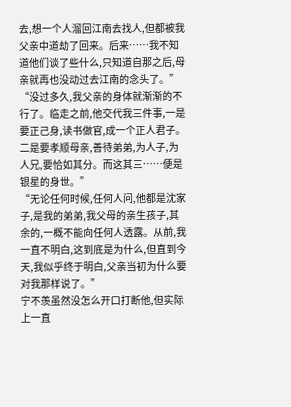去,想一个人溜回江南去找人,但都被我父亲中道劫了回来。后来……我不知道他们谈了些什么,只知道自那之后,母亲就再也没动过去江南的念头了。”
“没过多久,我父亲的身体就渐渐的不行了。临走之前,他交代我三件事,一是要正己身,读书做官,成一个正人君子。二是要孝顺母亲,善待弟弟,为人子,为人兄,要恰如其分。而这其三……便是银星的身世。”
“无论任何时候,任何人问,他都是沈家子,是我的弟弟,我父母的亲生孩子,其余的,一概不能向任何人透露。从前,我一直不明白,这到底是为什么,但直到今天,我似乎终于明白,父亲当初为什么要对我那样说了。”
宁不羡虽然没怎么开口打断他,但实际上一直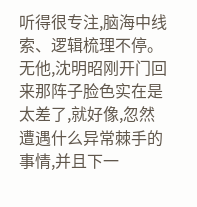听得很专注,脑海中线索、逻辑梳理不停。
无他,沈明昭刚开门回来那阵子脸色实在是太差了,就好像,忽然遭遇什么异常棘手的事情,并且下一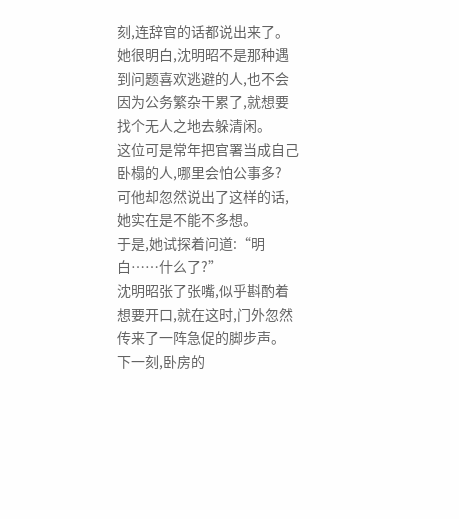刻,连辞官的话都说出来了。
她很明白,沈明昭不是那种遇到问题喜欢逃避的人,也不会因为公务繁杂干累了,就想要找个无人之地去躲清闲。
这位可是常年把官署当成自己卧榻的人,哪里会怕公事多?
可他却忽然说出了这样的话,她实在是不能不多想。
于是,她试探着问道:“明白……什么了?”
沈明昭张了张嘴,似乎斟酌着想要开口,就在这时,门外忽然传来了一阵急促的脚步声。
下一刻,卧房的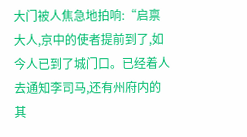大门被人焦急地拍响:“启禀大人,京中的使者提前到了,如今人已到了城门口。已经着人去通知李司马,还有州府内的其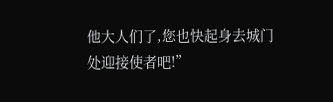他大人们了,您也快起身去城门处迎接使者吧!”